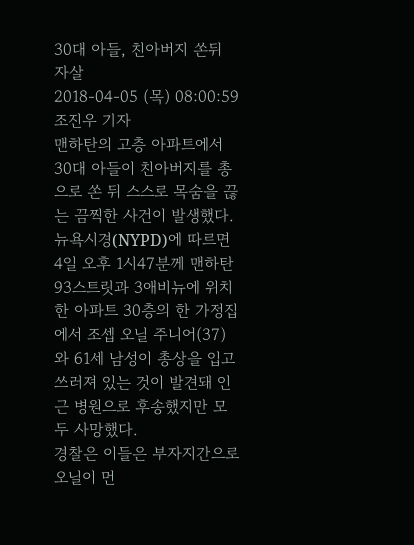30대 아들, 친아버지 쏜뒤 자살
2018-04-05 (목) 08:00:59
조진우 기자
맨하탄의 고층 아파트에서 30대 아들이 친아버지를 총으로 쏜 뒤 스스로 목숨을 끊는 끔찍한 사건이 발생했다.
뉴욕시경(NYPD)에 따르면 4일 오후 1시47분께 맨하탄 93스트릿과 3애비뉴에 위치한 아파트 30층의 한 가정집에서 조셉 오닐 주니어(37)와 61세 남성이 총상을 입고 쓰러져 있는 것이 발견돼 인근 병원으로 후송했지만 모두 사망했다.
경찰은 이들은 부자지간으로 오닐이 먼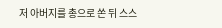저 아버지를 총으로 쏜 뒤 스스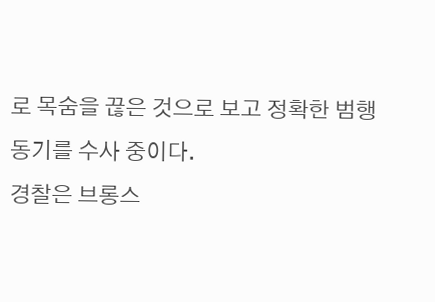로 목숨을 끊은 것으로 보고 정확한 범행동기를 수사 중이다.
경찰은 브롱스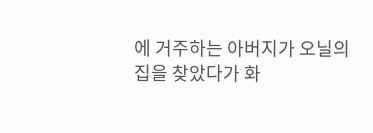에 거주하는 아버지가 오닐의 집을 찾았다가 화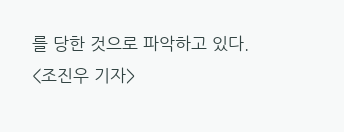를 당한 것으로 파악하고 있다.
<조진우 기자>